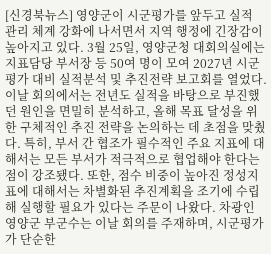[신경북뉴스] 영양군이 시군평가를 앞두고 실적 관리 체계 강화에 나서면서 지역 행정에 긴장감이 높아지고 있다. 3월 25일, 영양군청 대회의실에는 지표담당 부서장 등 50여 명이 모여 2027년 시군평가 대비 실적분석 및 추진전략 보고회를 열었다. 이날 회의에서는 전년도 실적을 바탕으로 부진했던 원인을 면밀히 분석하고, 올해 목표 달성을 위한 구체적인 추진 전략을 논의하는 데 초점을 맞췄다. 특히, 부서 간 협조가 필수적인 주요 지표에 대해서는 모든 부서가 적극적으로 협업해야 한다는 점이 강조됐다. 또한, 점수 비중이 높아진 정성지표에 대해서는 차별화된 추진계획을 조기에 수립해 실행할 필요가 있다는 주문이 나왔다. 차광인 영양군 부군수는 이날 회의를 주재하며, 시군평가가 단순한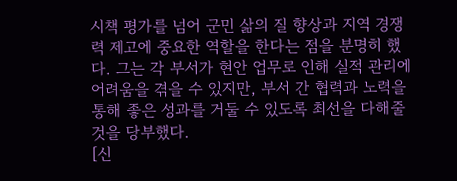시책 평가를 넘어 군민 삶의 질 향상과 지역 경쟁력 제고에 중요한 역할을 한다는 점을 분명히 했다. 그는 각 부서가 현안 업무로 인해 실적 관리에 어려움을 겪을 수 있지만, 부서 간 협력과 노력을 통해 좋은 성과를 거둘 수 있도록 최선을 다해줄 것을 당부했다.
[신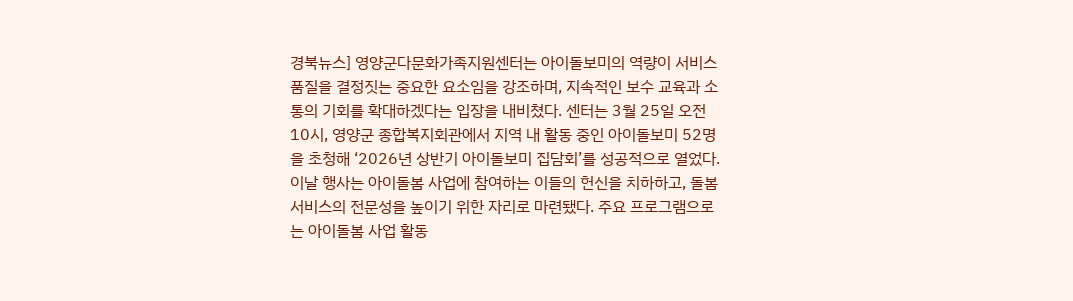경북뉴스] 영양군다문화가족지원센터는 아이돌보미의 역량이 서비스 품질을 결정짓는 중요한 요소임을 강조하며, 지속적인 보수 교육과 소통의 기회를 확대하겠다는 입장을 내비쳤다. 센터는 3월 25일 오전 10시, 영양군 종합복지회관에서 지역 내 활동 중인 아이돌보미 52명을 초청해 ‘2026년 상반기 아이돌보미 집담회’를 성공적으로 열었다. 이날 행사는 아이돌봄 사업에 참여하는 이들의 헌신을 치하하고, 돌봄 서비스의 전문성을 높이기 위한 자리로 마련됐다. 주요 프로그램으로는 아이돌봄 사업 활동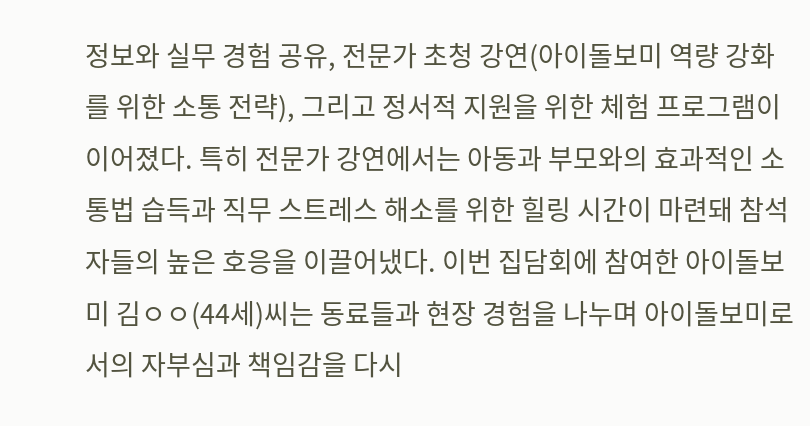정보와 실무 경험 공유, 전문가 초청 강연(아이돌보미 역량 강화를 위한 소통 전략), 그리고 정서적 지원을 위한 체험 프로그램이 이어졌다. 특히 전문가 강연에서는 아동과 부모와의 효과적인 소통법 습득과 직무 스트레스 해소를 위한 힐링 시간이 마련돼 참석자들의 높은 호응을 이끌어냈다. 이번 집담회에 참여한 아이돌보미 김ㅇㅇ(44세)씨는 동료들과 현장 경험을 나누며 아이돌보미로서의 자부심과 책임감을 다시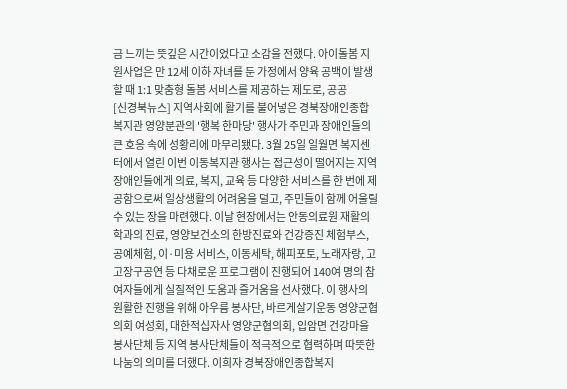금 느끼는 뜻깊은 시간이었다고 소감을 전했다. 아이돌봄 지원사업은 만 12세 이하 자녀를 둔 가정에서 양육 공백이 발생할 때 1:1 맞춤형 돌봄 서비스를 제공하는 제도로, 공공
[신경북뉴스] 지역사회에 활기를 불어넣은 경북장애인종합복지관 영양분관의 '행복 한마당' 행사가 주민과 장애인들의 큰 호응 속에 성황리에 마무리됐다. 3월 25일 일월면 복지센터에서 열린 이번 이동복지관 행사는 접근성이 떨어지는 지역 장애인들에게 의료, 복지, 교육 등 다양한 서비스를 한 번에 제공함으로써 일상생활의 어려움을 덜고, 주민들이 함께 어울릴 수 있는 장을 마련했다. 이날 현장에서는 안동의료원 재활의학과의 진료, 영양보건소의 한방진료와 건강증진 체험부스, 공예체험, 이·미용 서비스, 이동세탁, 해피포토, 노래자랑, 고고장구공연 등 다채로운 프로그램이 진행되어 140여 명의 참여자들에게 실질적인 도움과 즐거움을 선사했다. 이 행사의 원활한 진행을 위해 아우름 봉사단, 바르게살기운동 영양군협의회 여성회, 대한적십자사 영양군협의회, 입암면 건강마을 봉사단체 등 지역 봉사단체들이 적극적으로 협력하며 따뜻한 나눔의 의미를 더했다. 이희자 경북장애인종합복지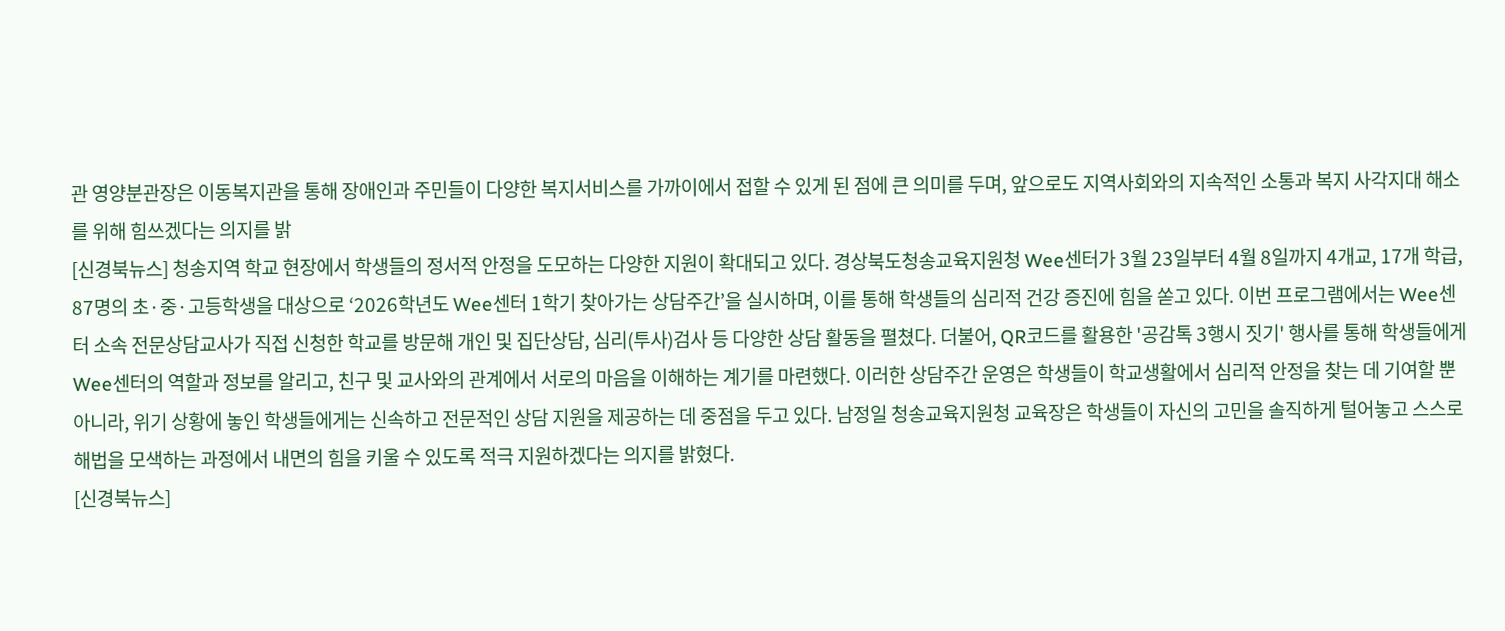관 영양분관장은 이동복지관을 통해 장애인과 주민들이 다양한 복지서비스를 가까이에서 접할 수 있게 된 점에 큰 의미를 두며, 앞으로도 지역사회와의 지속적인 소통과 복지 사각지대 해소를 위해 힘쓰겠다는 의지를 밝
[신경북뉴스] 청송지역 학교 현장에서 학생들의 정서적 안정을 도모하는 다양한 지원이 확대되고 있다. 경상북도청송교육지원청 Wee센터가 3월 23일부터 4월 8일까지 4개교, 17개 학급, 87명의 초·중·고등학생을 대상으로 ‘2026학년도 Wee센터 1학기 찾아가는 상담주간’을 실시하며, 이를 통해 학생들의 심리적 건강 증진에 힘을 쏟고 있다. 이번 프로그램에서는 Wee센터 소속 전문상담교사가 직접 신청한 학교를 방문해 개인 및 집단상담, 심리(투사)검사 등 다양한 상담 활동을 펼쳤다. 더불어, QR코드를 활용한 '공감톡 3행시 짓기' 행사를 통해 학생들에게 Wee센터의 역할과 정보를 알리고, 친구 및 교사와의 관계에서 서로의 마음을 이해하는 계기를 마련했다. 이러한 상담주간 운영은 학생들이 학교생활에서 심리적 안정을 찾는 데 기여할 뿐 아니라, 위기 상황에 놓인 학생들에게는 신속하고 전문적인 상담 지원을 제공하는 데 중점을 두고 있다. 남정일 청송교육지원청 교육장은 학생들이 자신의 고민을 솔직하게 털어놓고 스스로 해법을 모색하는 과정에서 내면의 힘을 키울 수 있도록 적극 지원하겠다는 의지를 밝혔다.
[신경북뉴스]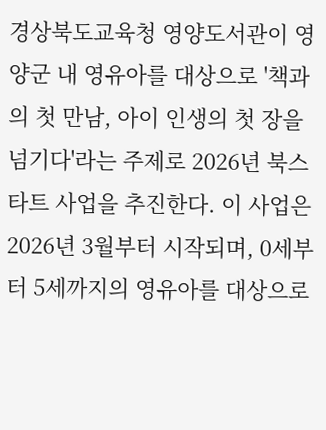경상북도교육청 영양도서관이 영양군 내 영유아를 대상으로 '책과의 첫 만남, 아이 인생의 첫 장을 넘기다'라는 주제로 2026년 북스타트 사업을 추진한다. 이 사업은 2026년 3월부터 시작되며, 0세부터 5세까지의 영유아를 대상으로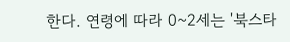한다. 연령에 따라 0~2세는 '북스타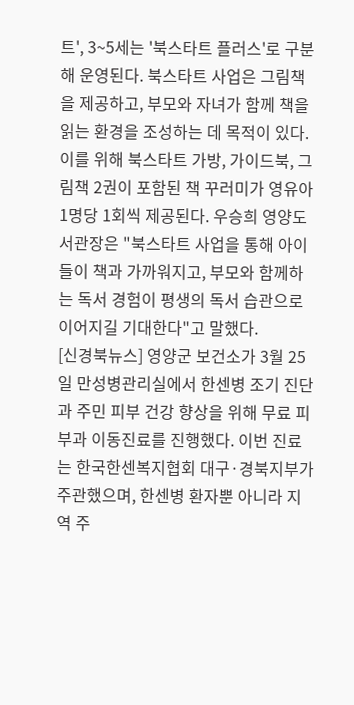트', 3~5세는 '북스타트 플러스'로 구분해 운영된다. 북스타트 사업은 그림책을 제공하고, 부모와 자녀가 함께 책을 읽는 환경을 조성하는 데 목적이 있다. 이를 위해 북스타트 가방, 가이드북, 그림책 2권이 포함된 책 꾸러미가 영유아 1명당 1회씩 제공된다. 우승희 영양도서관장은 "북스타트 사업을 통해 아이들이 책과 가까워지고, 부모와 함께하는 독서 경험이 평생의 독서 습관으로 이어지길 기대한다"고 말했다.
[신경북뉴스] 영양군 보건소가 3월 25일 만성병관리실에서 한센병 조기 진단과 주민 피부 건강 향상을 위해 무료 피부과 이동진료를 진행했다. 이번 진료는 한국한센복지협회 대구·경북지부가 주관했으며, 한센병 환자뿐 아니라 지역 주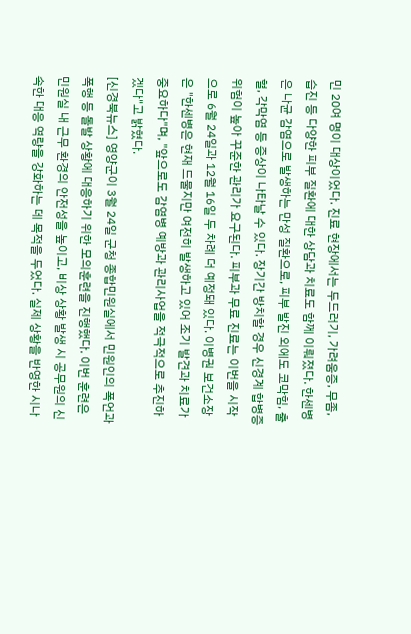민 20여 명이 대상이었다. 진료 현장에서는 두드러기, 가려움증, 무좀, 습진 등 다양한 피부 질환에 대한 상담과 치료도 함께 이뤄졌다. 한센병은 나균 감염으로 발생하는 만성 질환으로, 피부 발진 외에도 코막힘, 출혈, 각막염 등 증상이 나타날 수 있다. 장기간 방치할 경우 신경계 합병증 위험이 높아 꾸준한 관리가 요구된다. 피부과 무료 진료는 이번을 시작으로 6월 24일과 12월 16일 두 차례 더 예정돼 있다. 이병권 보건소장은 "한센병은 현재 드물지만 여전히 발생하고 있어 조기 발견과 치료가 중요하다"며, "앞으로도 감염병 예방과 관리사업을 적극적으로 추진하겠다"고 밝혔다.
[신경북뉴스] 영양군이 3월 24일 군청 종합민원실에서 민원인의 폭언과 폭행 등 돌발 상황에 대응하기 위한 모의훈련을 진행했다. 이번 훈련은 민원실 내 근무 환경의 안전성을 높이고, 비상 상황 발생 시 공무원의 신속한 대응 역량을 강화하는 데 목적을 두었다. 실제 상황을 반영한 시나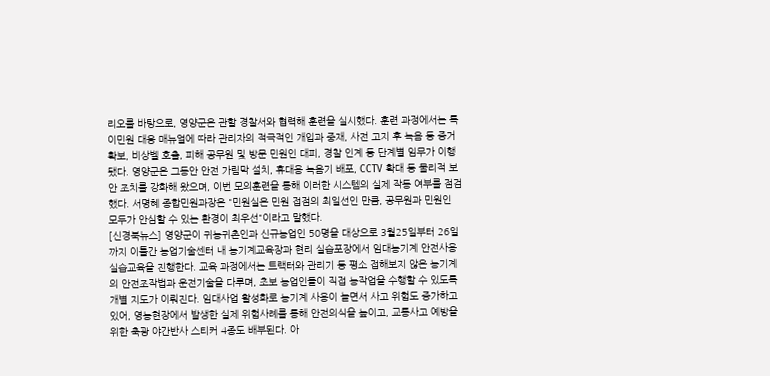리오를 바탕으로, 영양군은 관할 경찰서와 협력해 훈련을 실시했다. 훈련 과정에서는 특이민원 대응 매뉴얼에 따라 관리자의 적극적인 개입과 중재, 사전 고지 후 녹음 등 증거 확보, 비상벨 호출, 피해 공무원 및 방문 민원인 대피, 경찰 인계 등 단계별 임무가 이행됐다. 영양군은 그동안 안전 가림막 설치, 휴대용 녹음기 배포, CCTV 확대 등 물리적 보안 조치를 강화해 왔으며, 이번 모의훈련을 통해 이러한 시스템의 실제 작동 여부를 점검했다. 서명혜 종합민원과장은 "민원실은 민원 접점의 최일선인 만큼, 공무원과 민원인 모두가 안심할 수 있는 환경이 최우선"이라고 말했다.
[신경북뉴스] 영양군이 귀농귀촌인과 신규농업인 50명을 대상으로 3월25일부터 26일까지 이틀간 농업기술센터 내 농기계교육장과 현리 실습포장에서 임대농기계 안전사용 실습교육을 진행한다. 교육 과정에서는 트랙터와 관리기 등 평소 접해보지 않은 농기계의 안전조작법과 운전기술을 다루며, 초보 농업인들이 직접 농작업을 수행할 수 있도록 개별 지도가 이뤄진다. 임대사업 활성화로 농기계 사용이 늘면서 사고 위험도 증가하고 있어, 영농현장에서 발생한 실제 위험사례를 통해 안전의식을 높이고, 교통사고 예방을 위한 축광 야간반사 스티커 4종도 배부된다. 아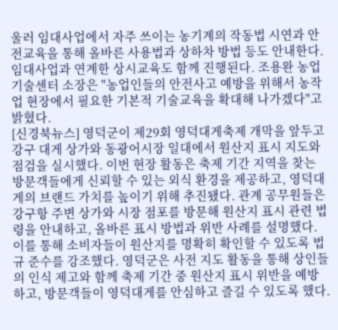울러 임대사업에서 자주 쓰이는 농기계의 작동법 시연과 안전교육을 통해 올바른 사용법과 상하차 방법 등도 안내한다. 임대사업과 연계한 상시교육도 함께 진행된다. 조용완 농업기술센터 소장은 "농업인들의 안전사고 예방을 위해서 농작업 현장에서 필요한 기본적 기술교육을 확대해 나가겠다"고 밝혔다.
[신경북뉴스] 영덕군이 제29회 영덕대게축제 개막을 앞두고 강구 대게 상가와 동광어시장 일대에서 원산지 표시 지도와 점검을 실시했다. 이번 현장 활동은 축제 기간 지역을 찾는 방문객들에게 신뢰할 수 있는 외식 환경을 제공하고, 영덕대게의 브랜드 가치를 높이기 위해 추진됐다. 관계 공무원들은 강구항 주변 상가와 시장 점포를 방문해 원산지 표시 관련 법령을 안내하고, 올바른 표시 방법과 위반 사례를 설명했다. 이를 통해 소비자들이 원산지를 명확히 확인할 수 있도록 법규 준수를 강조했다. 영덕군은 사전 지도 활동을 통해 상인들의 인식 제고와 함께 축제 기간 중 원산지 표시 위반을 예방하고, 방문객들이 영덕대게를 안심하고 즐길 수 있도록 했다.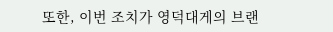또한, 이번 조치가 영덕대게의 브랜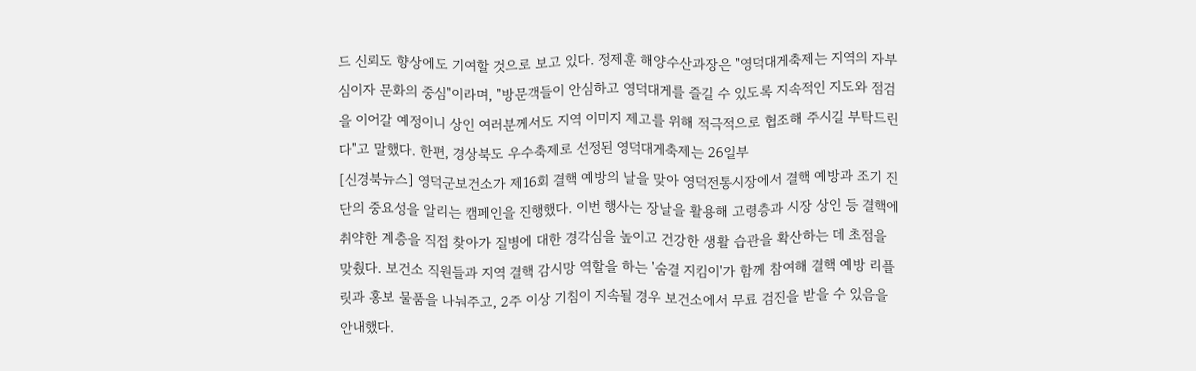드 신뢰도 향상에도 기여할 것으로 보고 있다. 정제훈 해양수산과장은 "영덕대게축제는 지역의 자부심이자 문화의 중심"이라며, "방문객들이 안심하고 영덕대게를 즐길 수 있도록 지속적인 지도와 점검을 이어갈 예정이니 상인 여러분께서도 지역 이미지 제고를 위해 적극적으로 협조해 주시길 부탁드린다"고 말했다. 한편, 경상북도 우수축제로 선정된 영덕대게축제는 26일부
[신경북뉴스] 영덕군보건소가 제16회 결핵 예방의 날을 맞아 영덕전통시장에서 결핵 예방과 조기 진단의 중요성을 알리는 캠페인을 진행했다. 이번 행사는 장날을 활용해 고령층과 시장 상인 등 결핵에 취약한 계층을 직접 찾아가 질병에 대한 경각심을 높이고 건강한 생활 습관을 확산하는 데 초점을 맞췄다. 보건소 직원들과 지역 결핵 감시망 역할을 하는 '숨결 지킴이'가 함께 참여해 결핵 예방 리플릿과 홍보 물품을 나눠주고, 2주 이상 기침이 지속될 경우 보건소에서 무료 검진을 받을 수 있음을 안내했다.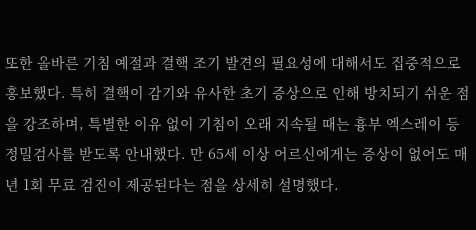또한 올바른 기침 예절과 결핵 조기 발견의 필요성에 대해서도 집중적으로 홍보했다. 특히 결핵이 감기와 유사한 초기 증상으로 인해 방치되기 쉬운 점을 강조하며, 특별한 이유 없이 기침이 오래 지속될 때는 흉부 엑스레이 등 정밀검사를 받도록 안내했다. 만 65세 이상 어르신에게는 증상이 없어도 매년 1회 무료 검진이 제공된다는 점을 상세히 설명했다.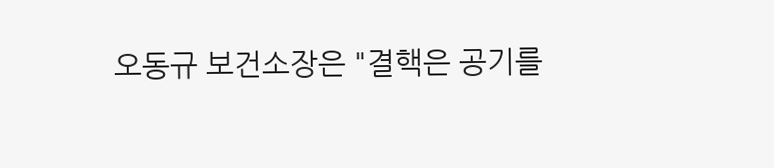오동규 보건소장은 "결핵은 공기를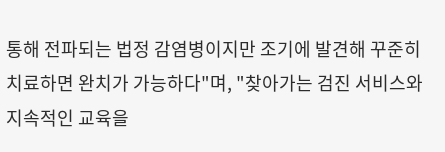통해 전파되는 법정 감염병이지만 조기에 발견해 꾸준히 치료하면 완치가 가능하다"며, "찾아가는 검진 서비스와 지속적인 교육을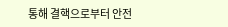통해 결핵으로부터 안전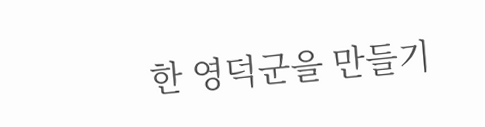한 영덕군을 만들기